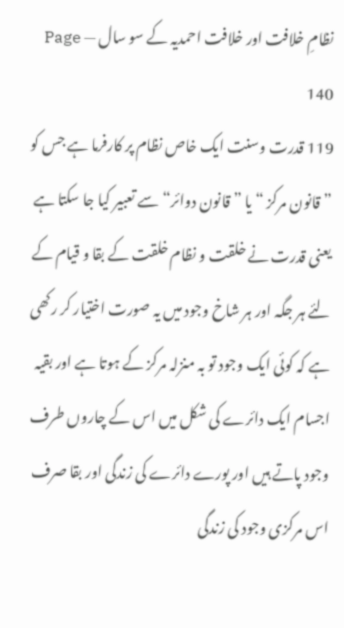نظامِ خلافت اور خلافت احمدیہ کے سو سال — Page 140
119 قدرت وسنت ایک خاص نظام پر کارفرما ہے جس کو ” قانون مرکز “ یا ” قانون دوائر“ سے تعبیر کیا جا سکتا ہے یعنی قدرت نے خلقت و نظام خلقت کے بقا و قیام کے لئے ہر جگہ اور ہر شاخ وجود میں یہ صورت اختیار کر رکھی ہے کہ کوئی ایک وجود تو بہ منزلہ مرکز کے ہوتا ہے اور بقیہ اجسام ایک دائرے کی شکل میں اس کے چاروں طرف وجود پاتے ہیں اور پورے دائرے کی زندگی اور بقا صرف اس مرکزی وجود کی زندگی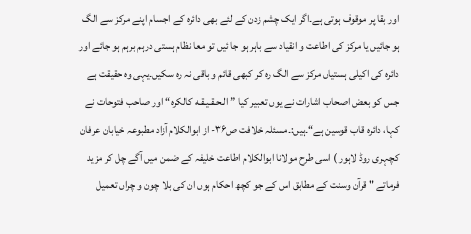اور بقا پر موقوف ہوتی ہے۔اگر ایک چشم زدن کے لئے بھی دائرہ کے اجسام اپنے مرکز سے الگ ہو جائیں یا مرکز کی اطاعت و انقیاد سے باہر ہو جا ئیں تو معا نظام ہستی درہم برہم ہو جائے اور دائرہ کی اکیلی ہستیاں مرکز سے الگ رہ کر کبھی قائم و باقی نہ رہ سکیں۔یہی وہ حقیقت ہے جس کو بعض اصحاب اشارات نے یوں تعبیر کیا ” الـحـقـیـقـه کالکرہ“ اور صاحب فتوحات نے کہا، دائرہ قاب قوسین ہے“۔ہیں:۔مسئلہ خلافت ص۳۶- از ابوالکلام آزاد مطبوعہ خیابان عرفان کچہری روڈ لاہور ) اسی طرح مولانا ابوالکلام اطاعت خلیفہ کے ضمن میں آگے چل کر مزید فرماتے " قرآن وسنت کے مطابق اس کے جو کچھ احکام ہوں ان کی بلا چون و چراں تعمیل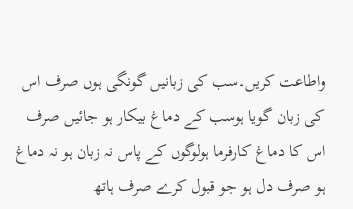واطاعت کریں۔سب کی زبانیں گونگی ہوں صرف اس کی زبان گویا ہوسب کے دماغ بیکار ہو جائیں صرف اس کا دماغ کارفرما ہولوگوں کے پاس نہ زبان ہو نہ دماغ ہو صرف دل ہو جو قبول کرے صرف ہاتھ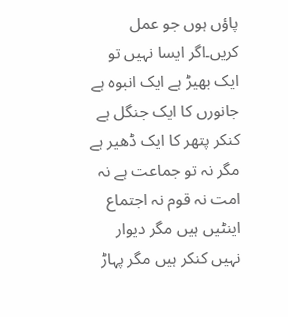پاؤں ہوں جو عمل کریں۔اگر ایسا نہیں تو ایک بھیڑ ہے ایک انبوہ ہے جانورں کا ایک جنگل ہے کنکر پتھر کا ایک ڈھیر ہے مگر نہ تو جماعت ہے نہ امت نہ قوم نہ اجتماع اینٹیں ہیں مگر دیوار نہیں کنکر ہیں مگر پہاڑ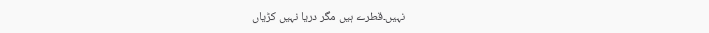نہیں۔قطرے ہیں مگر دریا نہیں کڑیاں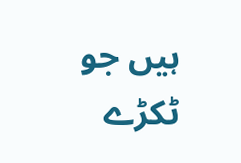ہیں جو ٹکڑے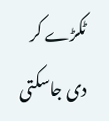ٹکڑے کر دی جاسکتی